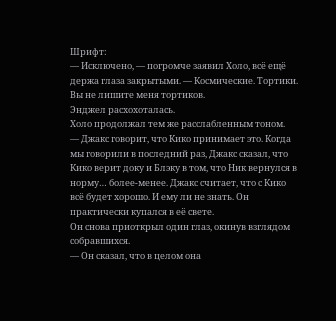Шрифт:
— Исключено, — погромче заявил Холо, всё ещё держа глаза закрытыми. — Космические. Тортики. Вы не лишите меня тортиков.
Энджел расхохоталась.
Холо продолжал тем же расслабленным тоном.
— Джакс говорит, что Кико принимает это. Когда мы говорили в последний раз, Джакс сказал, что Кико верит доку и Блэку в том, что Ник вернулся в норму… более-менее. Джакс считает, что с Кико всё будет хорошо. И ему ли не знать. Он практически купался в её свете.
Он снова приоткрыл один глаз, окинув взглядом собравшихся.
— Он сказал, что в целом она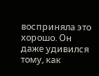восприняла это хорошо. Он даже удивился тому, как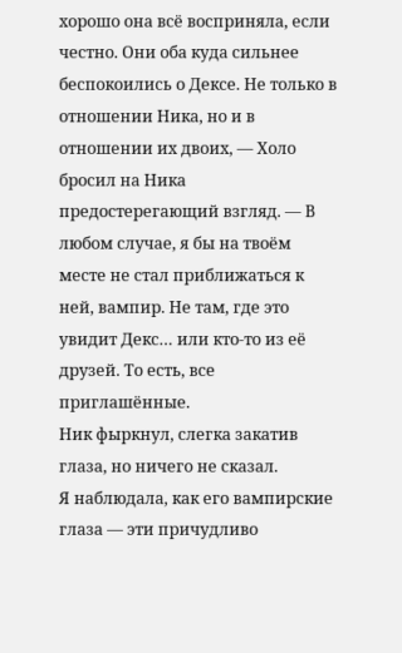хорошо она всё восприняла, если честно. Они оба куда сильнее беспокоились о Дексе. Не только в отношении Ника, но и в отношении их двоих, — Холо бросил на Ника предостерегающий взгляд. — В любом случае, я бы на твоём месте не стал приближаться к ней, вампир. Не там, где это увидит Декс… или кто-то из её друзей. То есть, все приглашённые.
Ник фыркнул, слегка закатив глаза, но ничего не сказал.
Я наблюдала, как его вампирские глаза — эти причудливо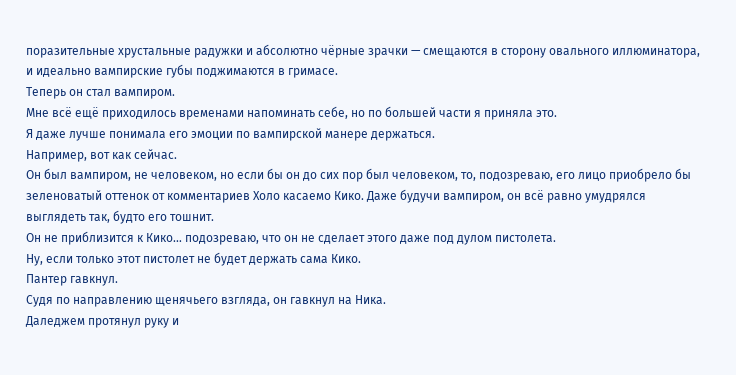поразительные хрустальные радужки и абсолютно чёрные зрачки — смещаются в сторону овального иллюминатора, и идеально вампирские губы поджимаются в гримасе.
Теперь он стал вампиром.
Мне всё ещё приходилось временами напоминать себе, но по большей части я приняла это.
Я даже лучше понимала его эмоции по вампирской манере держаться.
Например, вот как сейчас.
Он был вампиром, не человеком, но если бы он до сих пор был человеком, то, подозреваю, его лицо приобрело бы зеленоватый оттенок от комментариев Холо касаемо Кико. Даже будучи вампиром, он всё равно умудрялся выглядеть так, будто его тошнит.
Он не приблизится к Кико… подозреваю, что он не сделает этого даже под дулом пистолета.
Ну, если только этот пистолет не будет держать сама Кико.
Пантер гавкнул.
Судя по направлению щенячьего взгляда, он гавкнул на Ника.
Даледжем протянул руку и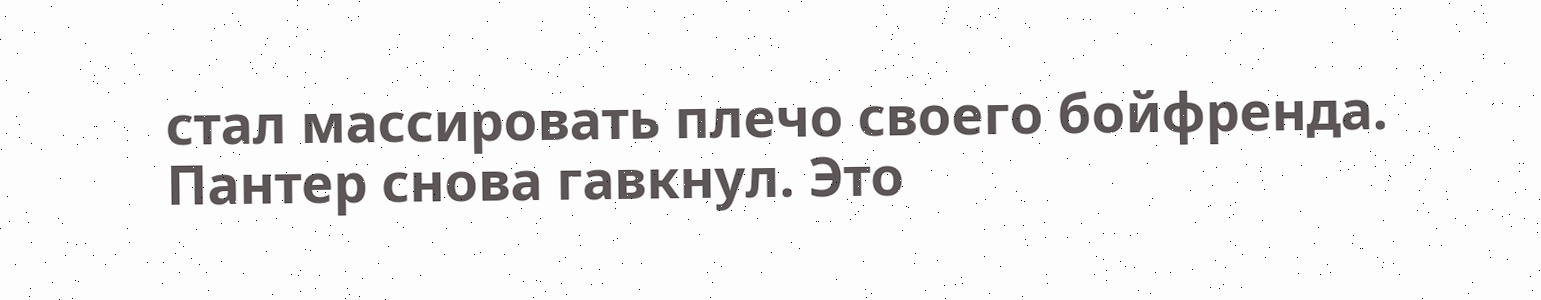стал массировать плечо своего бойфренда.
Пантер снова гавкнул. Это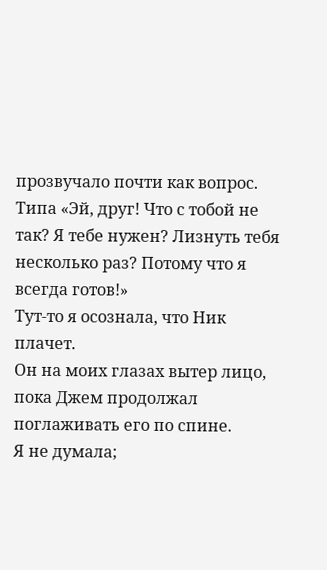прозвучало почти как вопрос.
Типа «Эй, друг! Что с тобой не так? Я тебе нужен? Лизнуть тебя несколько раз? Потому что я всегда готов!»
Тут-то я осознала, что Ник плачет.
Он на моих глазах вытер лицо, пока Джем продолжал поглаживать его по спине.
Я не думала;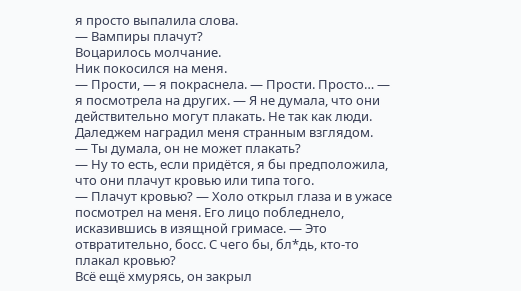я просто выпалила слова.
— Вампиры плачут?
Воцарилось молчание.
Ник покосился на меня.
— Прости, — я покраснела. — Прости. Просто… — я посмотрела на других. — Я не думала, что они действительно могут плакать. Не так как люди.
Даледжем наградил меня странным взглядом.
— Ты думала, он не может плакать?
— Ну то есть, если придётся, я бы предположила, что они плачут кровью или типа того.
— Плачут кровью? — Холо открыл глаза и в ужасе посмотрел на меня. Его лицо побледнело, исказившись в изящной гримасе. — Это отвратительно, босс. С чего бы, бл*дь, кто-то плакал кровью?
Всё ещё хмурясь, он закрыл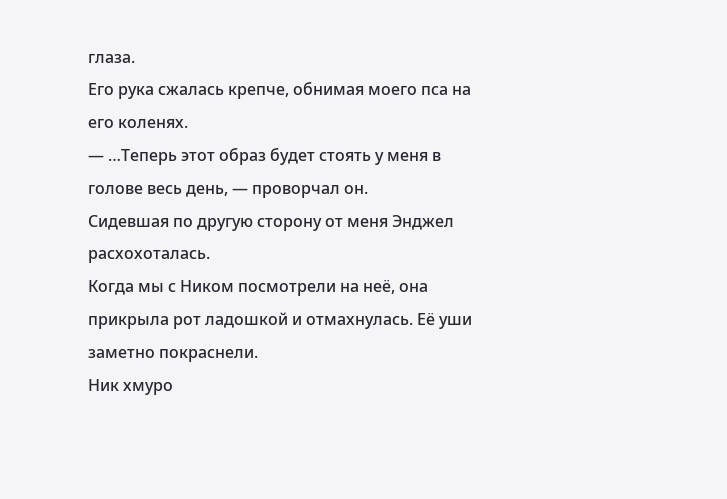глаза.
Его рука сжалась крепче, обнимая моего пса на его коленях.
— …Теперь этот образ будет стоять у меня в голове весь день, — проворчал он.
Сидевшая по другую сторону от меня Энджел расхохоталась.
Когда мы с Ником посмотрели на неё, она прикрыла рот ладошкой и отмахнулась. Её уши заметно покраснели.
Ник хмуро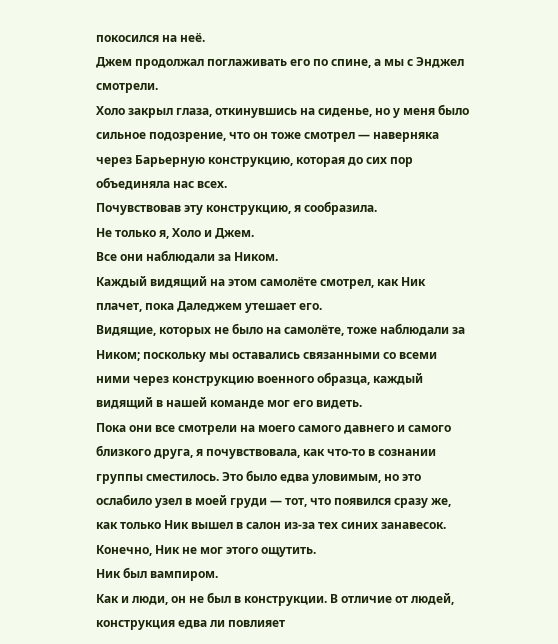покосился на неё.
Джем продолжал поглаживать его по спине, а мы с Энджел смотрели.
Холо закрыл глаза, откинувшись на сиденье, но у меня было сильное подозрение, что он тоже смотрел — наверняка через Барьерную конструкцию, которая до сих пор объединяла нас всех.
Почувствовав эту конструкцию, я сообразила.
Не только я, Холо и Джем.
Все они наблюдали за Ником.
Каждый видящий на этом самолёте смотрел, как Ник плачет, пока Даледжем утешает его.
Видящие, которых не было на самолёте, тоже наблюдали за Ником; поскольку мы оставались связанными со всеми ними через конструкцию военного образца, каждый видящий в нашей команде мог его видеть.
Пока они все смотрели на моего самого давнего и самого близкого друга, я почувствовала, как что-то в сознании группы сместилось. Это было едва уловимым, но это ослабило узел в моей груди — тот, что появился сразу же, как только Ник вышел в салон из-за тех синих занавесок.
Конечно, Ник не мог этого ощутить.
Ник был вампиром.
Как и люди, он не был в конструкции. В отличие от людей, конструкция едва ли повлияет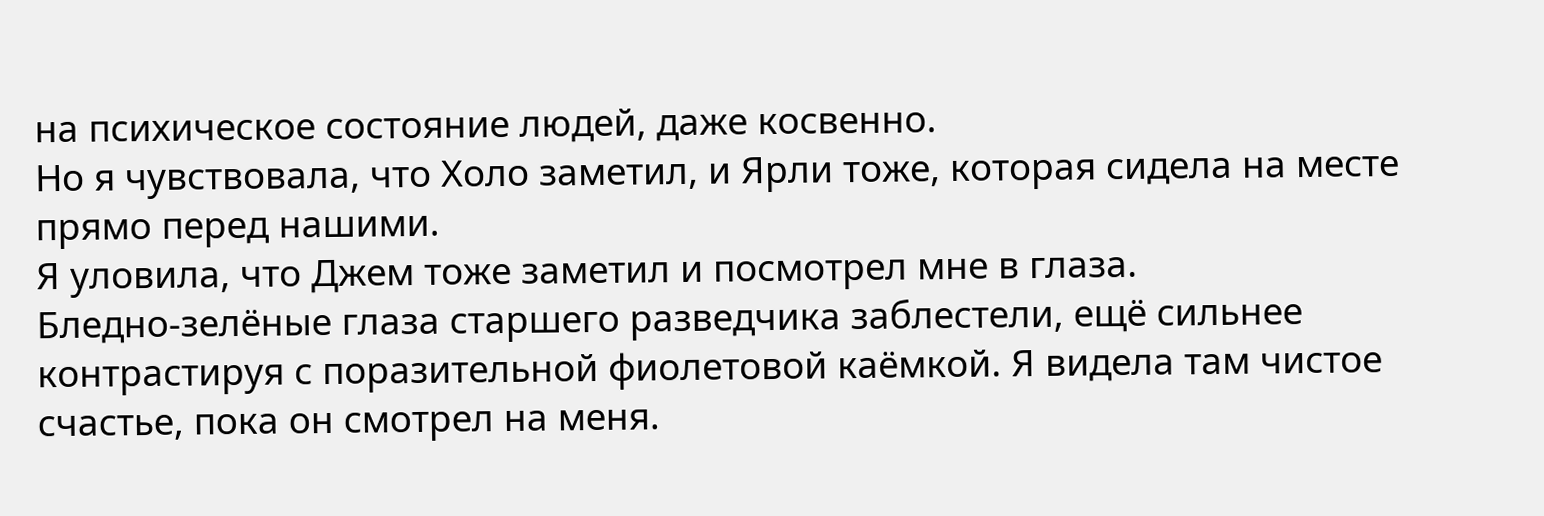на психическое состояние людей, даже косвенно.
Но я чувствовала, что Холо заметил, и Ярли тоже, которая сидела на месте прямо перед нашими.
Я уловила, что Джем тоже заметил и посмотрел мне в глаза.
Бледно-зелёные глаза старшего разведчика заблестели, ещё сильнее контрастируя с поразительной фиолетовой каёмкой. Я видела там чистое счастье, пока он смотрел на меня.